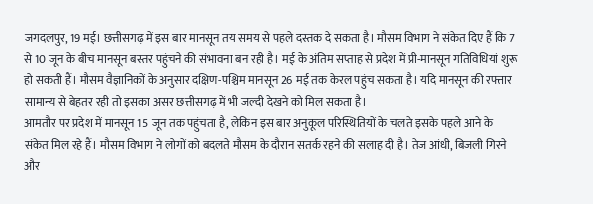जगदलपुर, 19 मई। छत्तीसगढ़ में इस बार मानसून तय समय से पहले दस्तक दे सकता है। मौसम विभाग ने संकेत दिए हैं कि 7 से 10 जून के बीच मानसून बस्तर पहुंचने की संभावना बन रही है। मई के अंतिम सप्ताह से प्रदेश में प्री-मानसून गतिविधियां शुरू हो सकती हैं। मौसम वैज्ञानिकों के अनुसार दक्षिण-पश्चिम मानसून 26 मई तक केरल पहुंच सकता है। यदि मानसून की रफ्तार सामान्य से बेहतर रही तो इसका असर छत्तीसगढ़ में भी जल्दी देखने को मिल सकता है।
आमतौर पर प्रदेश में मानसून 15 जून तक पहुंचता है, लेकिन इस बार अनुकूल परिस्थितियों के चलते इसके पहले आने के संकेत मिल रहे हैं। मौसम विभाग ने लोगों को बदलते मौसम के दौरान सतर्क रहने की सलाह दी है। तेज आंधी, बिजली गिरने और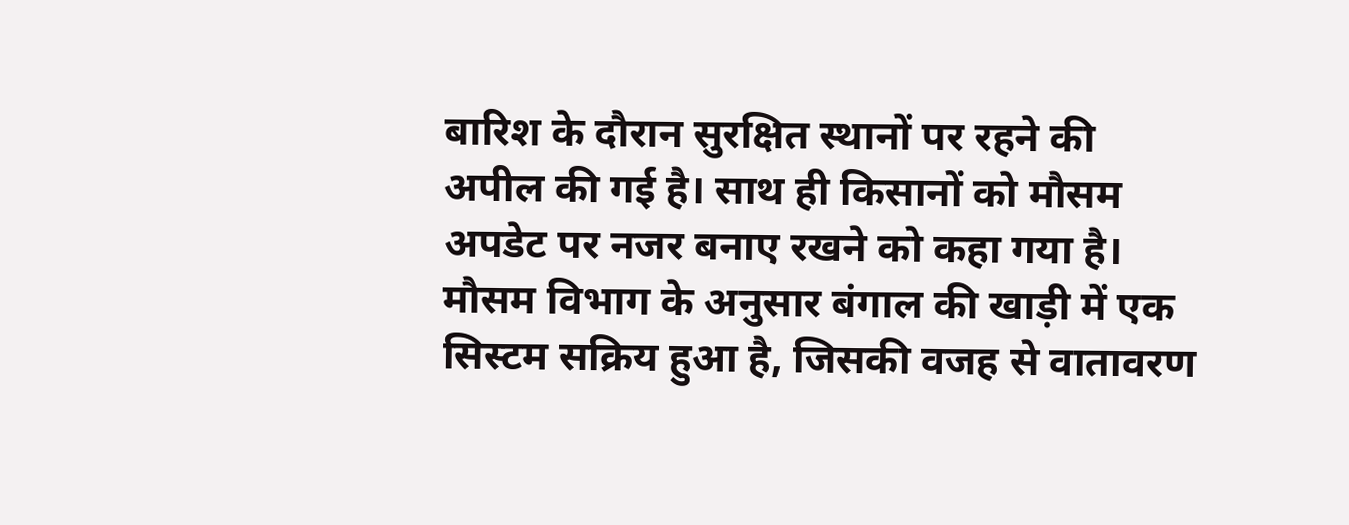बारिश के दौरान सुरक्षित स्थानों पर रहने की अपील की गई है। साथ ही किसानों को मौसम अपडेट पर नजर बनाए रखने को कहा गया है।
मौसम विभाग के अनुसार बंगाल की खाड़ी में एक सिस्टम सक्रिय हुआ है, जिसकी वजह से वातावरण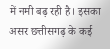में नमी बढ़ रही है। इसका असर छत्तीसगढ़ के कई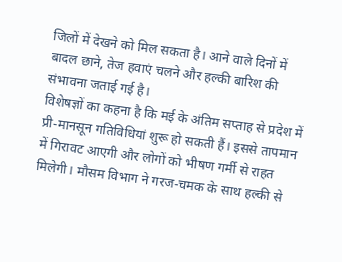जिलों में देखने को मिल सकता है। आने वाले दिनों में बादल छाने, तेज हवाएं चलने और हल्की बारिश की संभावना जताई गई है।
विशेषज्ञों का कहना है कि मई के अंतिम सप्ताह से प्रदेश में प्री-मानसून गतिविधियां शुरू हो सकती हैं। इससे तापमान में गिरावट आएगी और लोगों को भीषण गर्मी से राहत मिलेगी। मौसम विभाग ने गरज-चमक के साथ हल्की से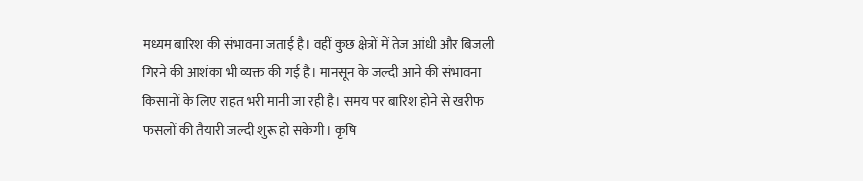मध्यम बारिश की संभावना जताई है। वहीं कुछ क्षेत्रों में तेज आंधी और बिजली गिरने की आशंका भी व्यक्त की गई है। मानसून के जल्दी आने की संभावना किसानों के लिए राहत भरी मानी जा रही है। समय पर बारिश होने से खरीफ फसलों की तैयारी जल्दी शुरू हो सकेगी। कृषि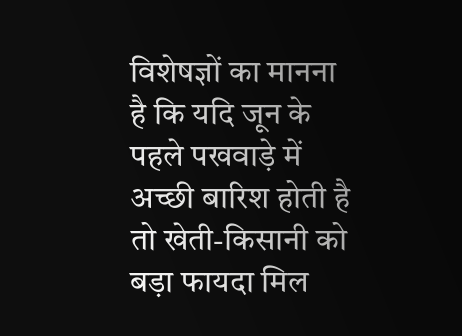विशेषज्ञों का मानना है कि यदि जून के पहले पखवाड़े में अच्छी बारिश होती है तो खेती-किसानी को बड़ा फायदा मिल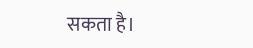सकता है।